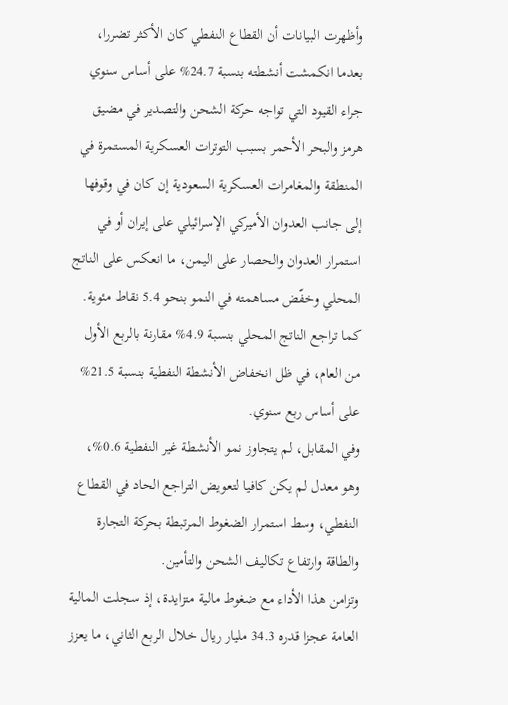وأظهرت البيانات أن القطاع النفطي كان الأكثر تضررا، بعدما انكمشت أنشطته بنسبة 24.7% على أساس سنوي جراء القيود التي تواجه حركة الشحن والتصدير في مضيق هرمز والبحر الأحمر بسبب التوترات العسكرية المستمرة في المنطقة والمغامرات العسكرية السعودية إن كان في وقوفها إلى جانب العدوان الأميركي الإسرائيلي على إيران أو في استمرار العدوان والحصار على اليمن، ما انعكس على الناتج المحلي وخفّض مساهمته في النمو بنحو 5.4 نقاط مئوية.
كما تراجع الناتج المحلي بنسبة 4.9% مقارنة بالربع الأول من العام، في ظل انخفاض الأنشطة النفطية بنسبة 21.5% على أساس ربع سنوي.
وفي المقابل، لم يتجاوز نمو الأنشطة غير النفطية 0.6%، وهو معدل لم يكن كافيا لتعويض التراجع الحاد في القطاع النفطي، وسط استمرار الضغوط المرتبطة بحركة التجارة والطاقة وارتفاع تكاليف الشحن والتأمين.
وتزامن هذا الأداء مع ضغوط مالية متزايدة، إذ سجلت المالية العامة عجزا قدره 34.3 مليار ريال خلال الربع الثاني، ما يعزز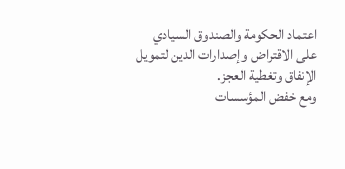اعتماد الحكومة والصندوق السيادي على الاقتراض وإصدارات الدين لتمويل الإنفاق وتغطية العجز.
ومع خفض المؤسسات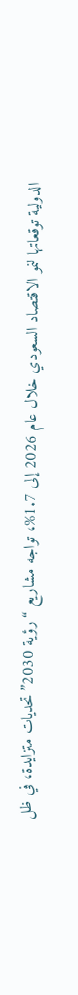الدولية توقعاتها لنمو الاقتصاد السعودي خلال عام 2026 إلى 1.7%، تواجه مشاريع “رؤية 2030” تحديات متزايدة، في ظل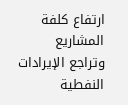ارتفاع كلفة المشاريع وتراجع الإيرادات النفطية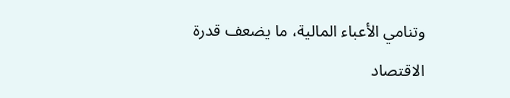وتنامي الأعباء المالية، ما يضعف قدرة الاقتصاد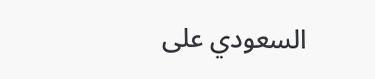السعودي على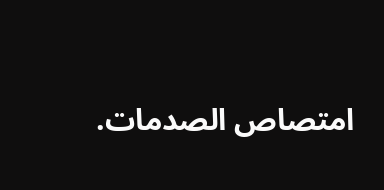امتصاص الصدمات.